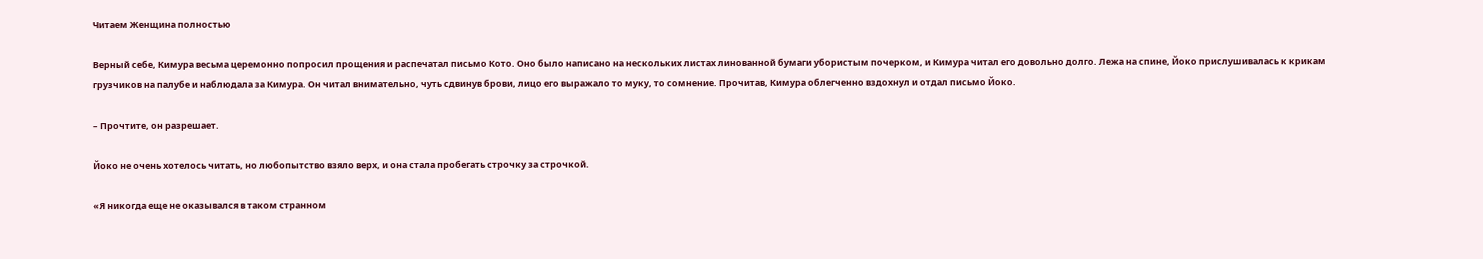Читаем Женщина полностью

Верный себе, Кимура весьма церемонно попросил прощения и распечатал письмо Кото. Оно было написано на нескольких листах линованной бумаги убористым почерком, и Кимура читал его довольно долго. Лежа на спине, Йоко прислушивалась к крикам грузчиков на палубе и наблюдала за Кимура. Он читал внимательно, чуть сдвинув брови, лицо его выражало то муку, то сомнение. Прочитав, Кимура облегченно вздохнул и отдал письмо Йоко.

– Прочтите, он разрешает.

Йоко не очень хотелось читать, но любопытство взяло верх, и она стала пробегать строчку за строчкой.

«Я никогда еще не оказывался в таком странном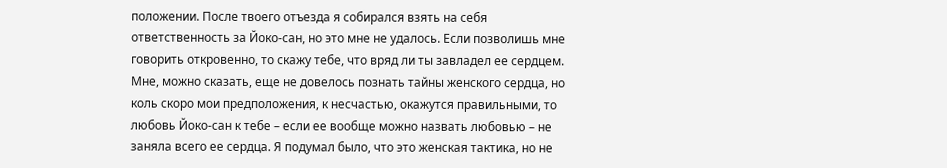положении. После твоего отъезда я собирался взять на себя ответственность за Йоко-сан, но это мне не удалось. Если позволишь мне говорить откровенно, то скажу тебе, что вряд ли ты завладел ее сердцем. Мне, можно сказать, еще не довелось познать тайны женского сердца, но коль скоро мои предположения, к несчастью, окажутся правильными, то любовь Йоко-сан к тебе – если ее вообще можно назвать любовью – не заняла всего ее сердца. Я подумал было, что это женская тактика, но не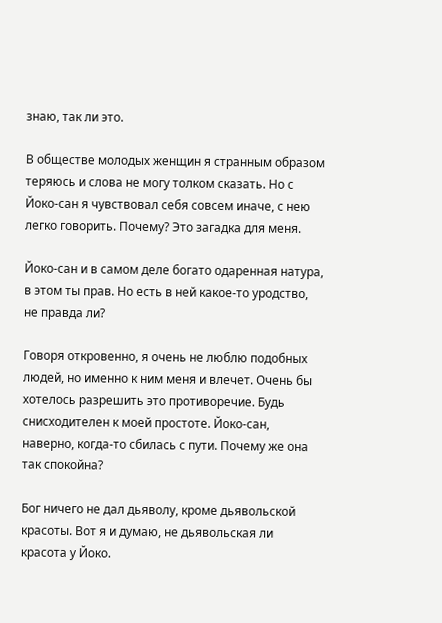знаю, так ли это.

В обществе молодых женщин я странным образом теряюсь и слова не могу толком сказать. Но с Йоко-сан я чувствовал себя совсем иначе, с нею легко говорить. Почему? Это загадка для меня.

Йоко-сан и в самом деле богато одаренная натура, в этом ты прав. Но есть в ней какое-то уродство, не правда ли?

Говоря откровенно, я очень не люблю подобных людей, но именно к ним меня и влечет. Очень бы хотелось разрешить это противоречие. Будь снисходителен к моей простоте. Йоко-сан, наверно, когда-то сбилась с пути. Почему же она так спокойна?

Бог ничего не дал дьяволу, кроме дьявольской красоты. Вот я и думаю, не дьявольская ли красота у Йоко.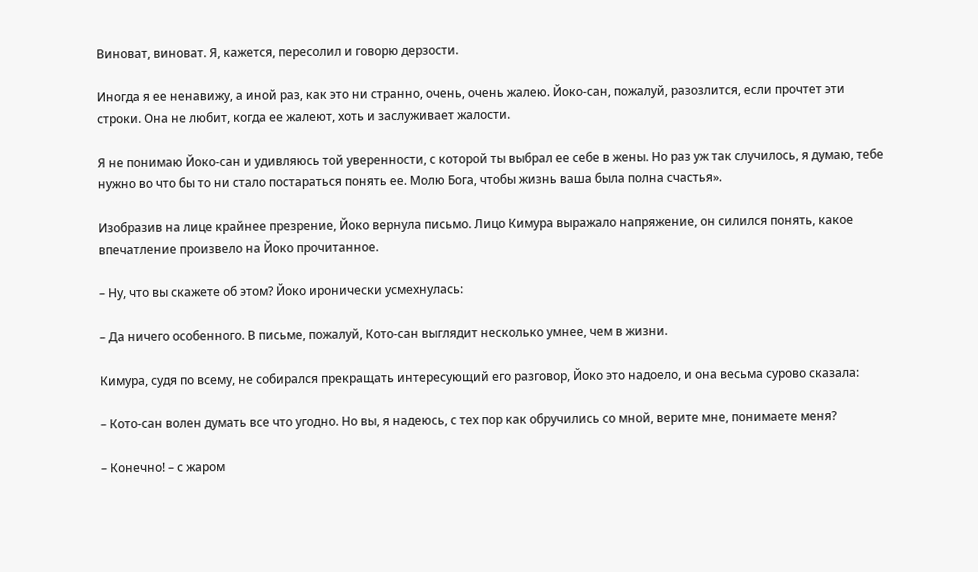Виноват, виноват. Я, кажется, пересолил и говорю дерзости.

Иногда я ее ненавижу, а иной раз, как это ни странно, очень, очень жалею. Йоко-сан, пожалуй, разозлится, если прочтет эти строки. Она не любит, когда ее жалеют, хоть и заслуживает жалости.

Я не понимаю Йоко-сан и удивляюсь той уверенности, с которой ты выбрал ее себе в жены. Но раз уж так случилось, я думаю, тебе нужно во что бы то ни стало постараться понять ее. Молю Бога, чтобы жизнь ваша была полна счастья».

Изобразив на лице крайнее презрение, Йоко вернула письмо. Лицо Кимура выражало напряжение, он силился понять, какое впечатление произвело на Йоко прочитанное.

– Ну, что вы скажете об этом? Йоко иронически усмехнулась:

– Да ничего особенного. В письме, пожалуй, Кото-сан выглядит несколько умнее, чем в жизни.

Кимура, судя по всему, не собирался прекращать интересующий его разговор, Йоко это надоело, и она весьма сурово сказала:

– Кото-сан волен думать все что угодно. Но вы, я надеюсь, с тех пор как обручились со мной, верите мне, понимаете меня?

– Конечно! – с жаром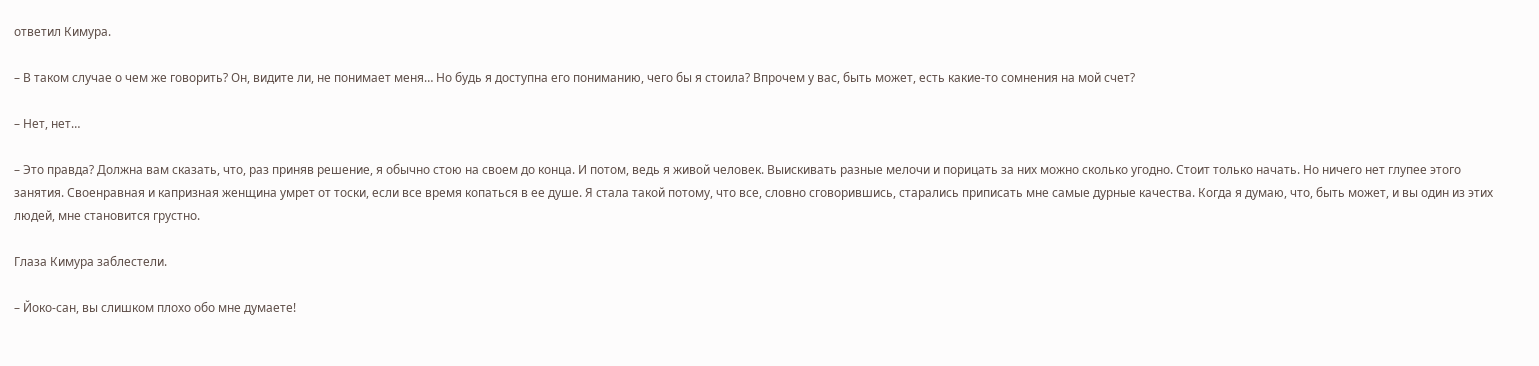ответил Кимура.

– В таком случае о чем же говорить? Он, видите ли, не понимает меня… Но будь я доступна его пониманию, чего бы я стоила? Впрочем у вас, быть может, есть какие-то сомнения на мой счет?

– Нет, нет…

– Это правда? Должна вам сказать, что, раз приняв решение, я обычно стою на своем до конца. И потом, ведь я живой человек. Выискивать разные мелочи и порицать за них можно сколько угодно. Стоит только начать. Но ничего нет глупее этого занятия. Своенравная и капризная женщина умрет от тоски, если все время копаться в ее душе. Я стала такой потому, что все, словно сговорившись, старались приписать мне самые дурные качества. Когда я думаю, что, быть может, и вы один из этих людей, мне становится грустно.

Глаза Кимура заблестели.

– Йоко-сан, вы слишком плохо обо мне думаете!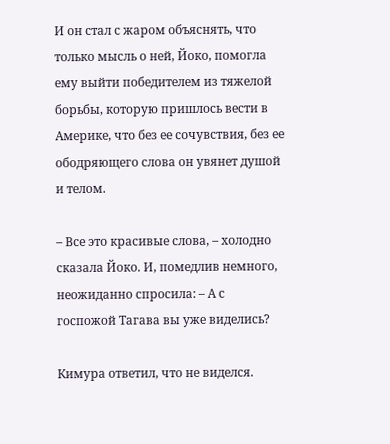И он стал с жаром объяснять, что только мысль о ней, Йоко, помогла ему выйти победителем из тяжелой борьбы, которую пришлось вести в Америке, что без ее сочувствия, без ее ободряющего слова он увянет душой и телом.

– Все это красивые слова, – холодно сказала Йоко. И, помедлив немного, неожиданно спросила: – А с госпожой Тагава вы уже виделись?

Кимура ответил, что не виделся.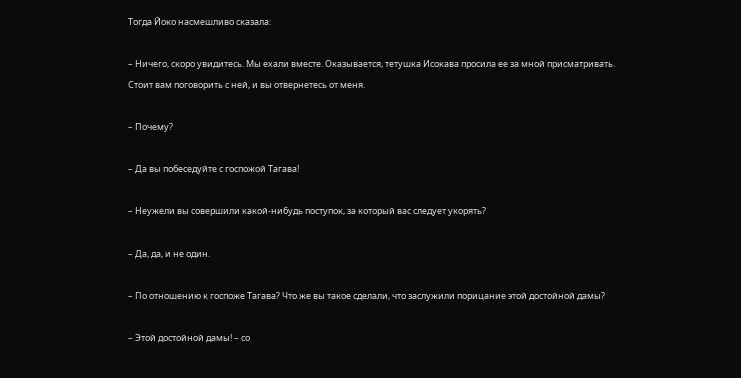Тогда Йоко насмешливо сказала:

– Ничего, скоро увидитесь. Мы ехали вместе. Оказывается, тетушка Исокава просила ее за мной присматривать. Стоит вам поговорить с ней, и вы отвернетесь от меня.

– Почему?

– Да вы побеседуйте с госпожой Тагава!

– Неужели вы совершили какой-нибудь поступок, за который вас следует укорять?

– Да, да, и не один.

– По отношению к госпоже Тагава? Что же вы такое сделали, что заслужили порицание этой достойной дамы?

– Этой достойной дамы! – со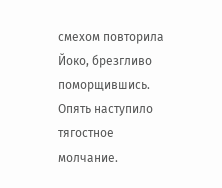смехом повторила Йоко, брезгливо поморщившись. Опять наступило тягостное молчание.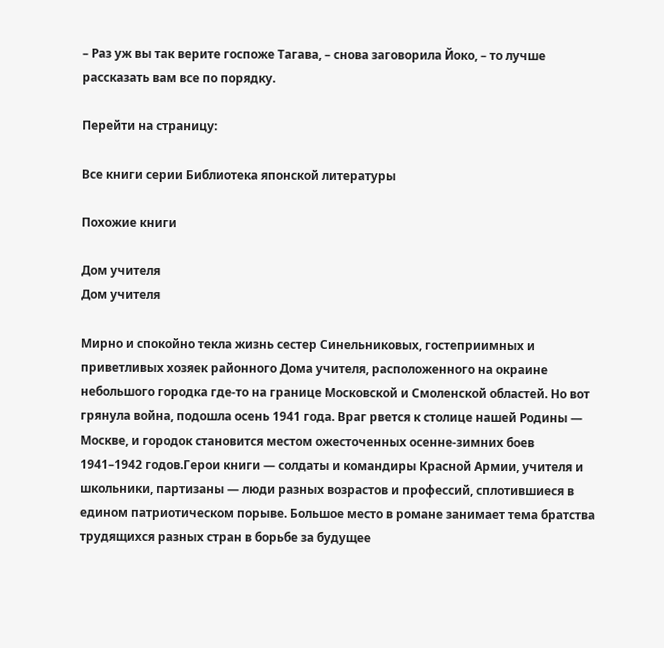– Раз уж вы так верите госпоже Тагава, – снова заговорила Йоко, – то лучше рассказать вам все по порядку.

Перейти на страницу:

Все книги серии Библиотека японской литературы

Похожие книги

Дом учителя
Дом учителя

Мирно и спокойно текла жизнь сестер Синельниковых, гостеприимных и приветливых хозяек районного Дома учителя, расположенного на окраине небольшого городка где-то на границе Московской и Смоленской областей. Но вот грянула война, подошла осень 1941 года. Враг рвется к столице нашей Родины — Москве, и городок становится местом ожесточенных осенне-зимних боев 1941–1942 годов.Герои книги — солдаты и командиры Красной Армии, учителя и школьники, партизаны — люди разных возрастов и профессий, сплотившиеся в едином патриотическом порыве. Большое место в романе занимает тема братства трудящихся разных стран в борьбе за будущее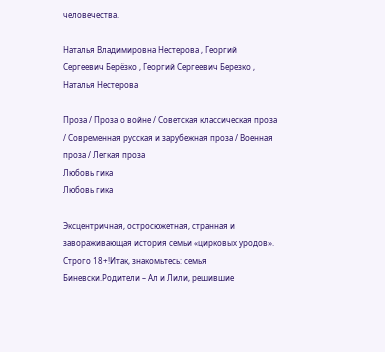человечества.

Наталья Владимировна Нестерова , Георгий Сергеевич Берёзко , Георгий Сергеевич Березко , Наталья Нестерова

Проза / Проза о войне / Советская классическая проза / Современная русская и зарубежная проза / Военная проза / Легкая проза
Любовь гика
Любовь гика

Эксцентричная, остросюжетная, странная и завораживающая история семьи «цирковых уродов». Строго 18+!Итак, знакомьтесь: семья Биневски.Родители – Ал и Лили, решившие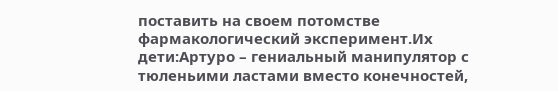поставить на своем потомстве фармакологический эксперимент.Их дети:Артуро – гениальный манипулятор с тюленьими ластами вместо конечностей,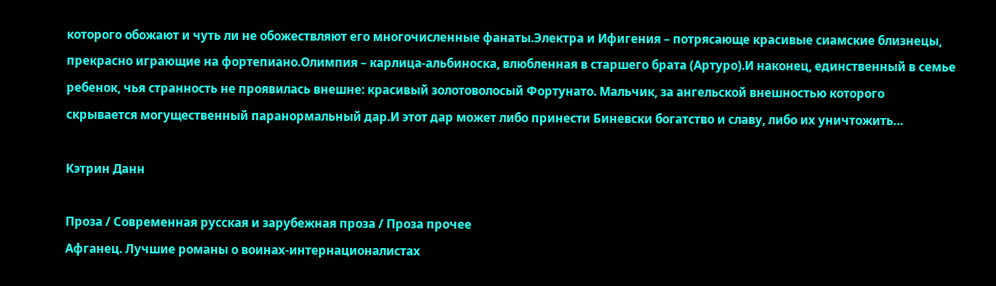которого обожают и чуть ли не обожествляют его многочисленные фанаты.Электра и Ифигения – потрясающе красивые сиамские близнецы, прекрасно играющие на фортепиано.Олимпия – карлица-альбиноска, влюбленная в старшего брата (Артуро).И наконец, единственный в семье ребенок, чья странность не проявилась внешне: красивый золотоволосый Фортунато. Мальчик, за ангельской внешностью которого скрывается могущественный паранормальный дар.И этот дар может либо принести Биневски богатство и славу, либо их уничтожить…

Кэтрин Данн

Проза / Современная русская и зарубежная проза / Проза прочее
Афганец. Лучшие романы о воинах-интернационалистах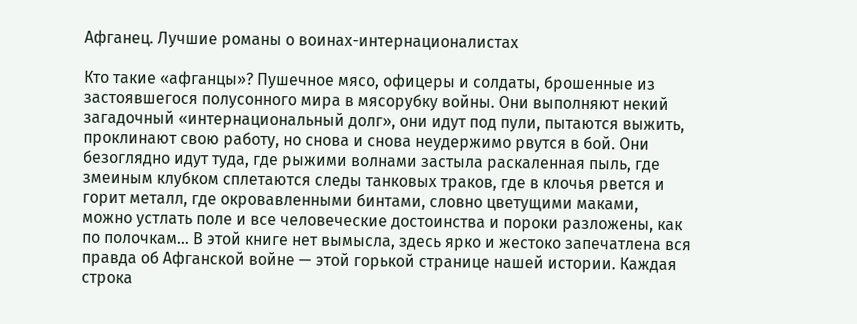Афганец. Лучшие романы о воинах-интернационалистах

Кто такие «афганцы»? Пушечное мясо, офицеры и солдаты, брошенные из застоявшегося полусонного мира в мясорубку войны. Они выполняют некий загадочный «интернациональный долг», они идут под пули, пытаются выжить, проклинают свою работу, но снова и снова неудержимо рвутся в бой. Они безоглядно идут туда, где рыжими волнами застыла раскаленная пыль, где змеиным клубком сплетаются следы танковых траков, где в клочья рвется и горит металл, где окровавленными бинтами, словно цветущими маками, можно устлать поле и все человеческие достоинства и пороки разложены, как по полочкам… В этой книге нет вымысла, здесь ярко и жестоко запечатлена вся правда об Афганской войне — этой горькой странице нашей истории. Каждая строка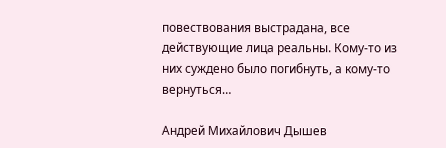повествования выстрадана, все действующие лица реальны. Кому-то из них суждено было погибнуть, а кому-то вернуться…

Андрей Михайлович Дышев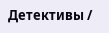Детективы /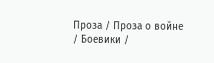Проза / Проза о войне / Боевики /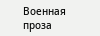Военная проза